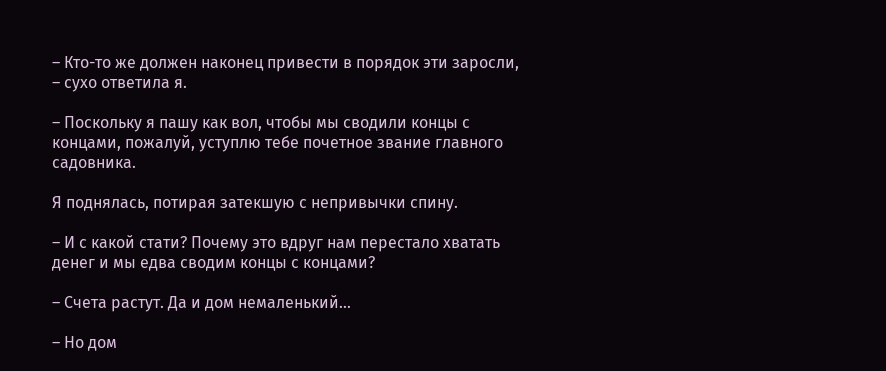– Кто-то же должен наконец привести в порядок эти заросли, – сухо ответила я.

– Поскольку я пашу как вол, чтобы мы сводили концы с концами, пожалуй, уступлю тебе почетное звание главного садовника.

Я поднялась, потирая затекшую с непривычки спину.

– И с какой стати? Почему это вдруг нам перестало хватать денег и мы едва сводим концы с концами?

– Счета растут. Да и дом немаленький…

– Но дом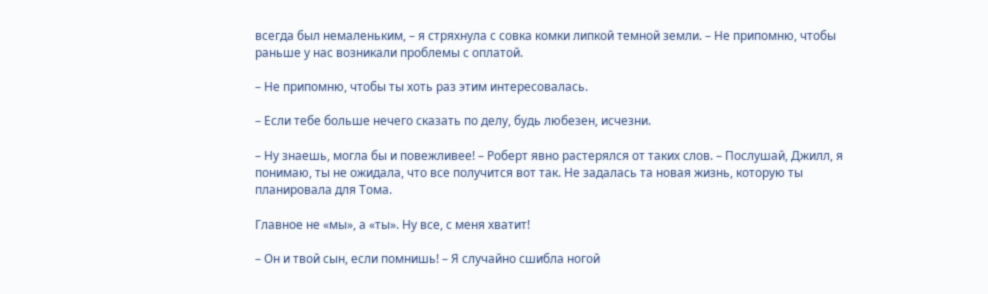всегда был немаленьким, – я стряхнула с совка комки липкой темной земли. – Не припомню, чтобы раньше у нас возникали проблемы с оплатой.

– Не припомню, чтобы ты хоть раз этим интересовалась.

– Если тебе больше нечего сказать по делу, будь любезен, исчезни.

– Ну знаешь, могла бы и повежливее! – Роберт явно растерялся от таких слов. – Послушай, Джилл, я понимаю, ты не ожидала, что все получится вот так. Не задалась та новая жизнь, которую ты планировала для Тома.

Главное не «мы», а «ты». Ну все, с меня хватит!

– Он и твой сын, если помнишь! – Я случайно сшибла ногой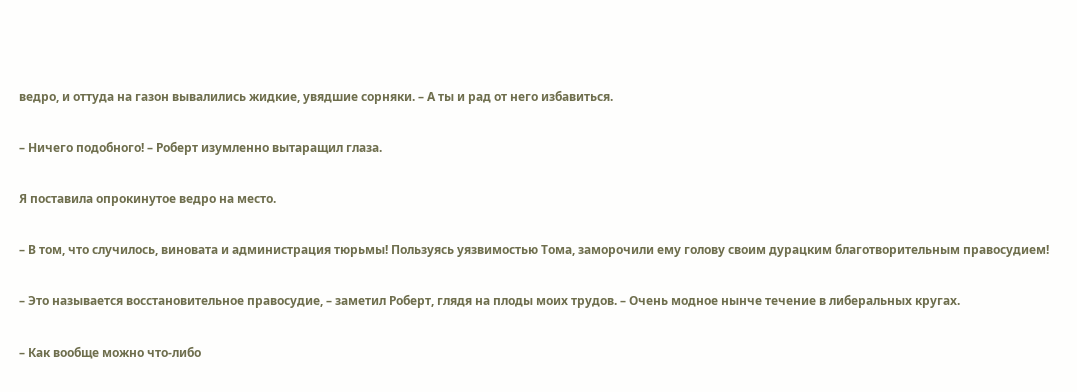ведро, и оттуда на газон вывалились жидкие, увядшие сорняки. – А ты и рад от него избавиться.

– Ничего подобного! – Роберт изумленно вытаращил глаза.

Я поставила опрокинутое ведро на место.

– В том, что случилось, виновата и администрация тюрьмы! Пользуясь уязвимостью Тома, заморочили ему голову своим дурацким благотворительным правосудием!

– Это называется восстановительное правосудие, – заметил Роберт, глядя на плоды моих трудов. – Очень модное нынче течение в либеральных кругах.

– Как вообще можно что-либо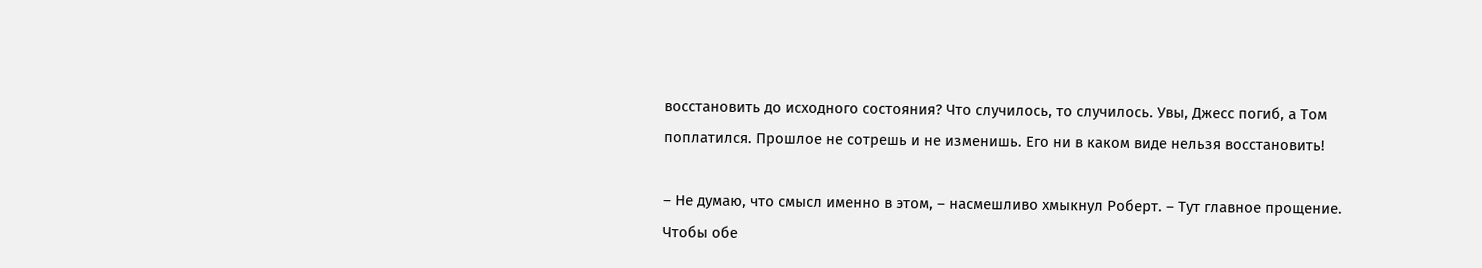восстановить до исходного состояния? Что случилось, то случилось. Увы, Джесс погиб, а Том поплатился. Прошлое не сотрешь и не изменишь. Его ни в каком виде нельзя восстановить!

– Не думаю, что смысл именно в этом, – насмешливо хмыкнул Роберт. – Тут главное прощение. Чтобы обе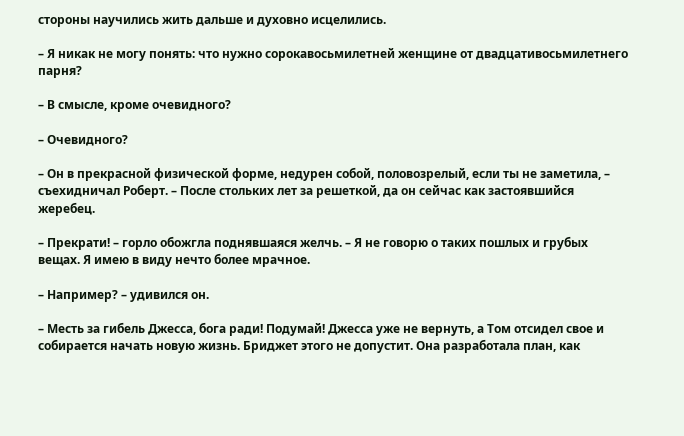стороны научились жить дальше и духовно исцелились.

– Я никак не могу понять: что нужно сорокавосьмилетней женщине от двадцативосьмилетнего парня?

– В смысле, кроме очевидного?

– Очевидного?

– Он в прекрасной физической форме, недурен собой, половозрелый, если ты не заметила, – съехидничал Роберт. – После стольких лет за решеткой, да он сейчас как застоявшийся жеребец.

– Прекрати! – горло обожгла поднявшаяся желчь. – Я не говорю о таких пошлых и грубых вещах. Я имею в виду нечто более мрачное.

– Например? – удивился он.

– Месть за гибель Джесса, бога ради! Подумай! Джесса уже не вернуть, а Том отсидел свое и собирается начать новую жизнь. Бриджет этого не допустит. Она разработала план, как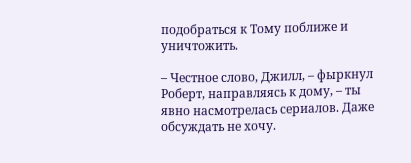подобраться к Тому поближе и уничтожить.

– Честное слово, Джилл, – фыркнул Роберт, направляясь к дому, – ты явно насмотрелась сериалов. Даже обсуждать не хочу.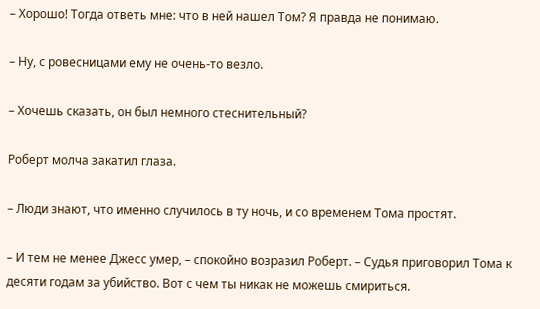– Хорошо! Тогда ответь мне: что в ней нашел Том? Я правда не понимаю.

– Ну, с ровесницами ему не очень-то везло.

– Хочешь сказать, он был немного стеснительный?

Роберт молча закатил глаза.

– Люди знают, что именно случилось в ту ночь, и со временем Тома простят.

– И тем не менее Джесс умер, – спокойно возразил Роберт. – Судья приговорил Тома к десяти годам за убийство. Вот с чем ты никак не можешь смириться.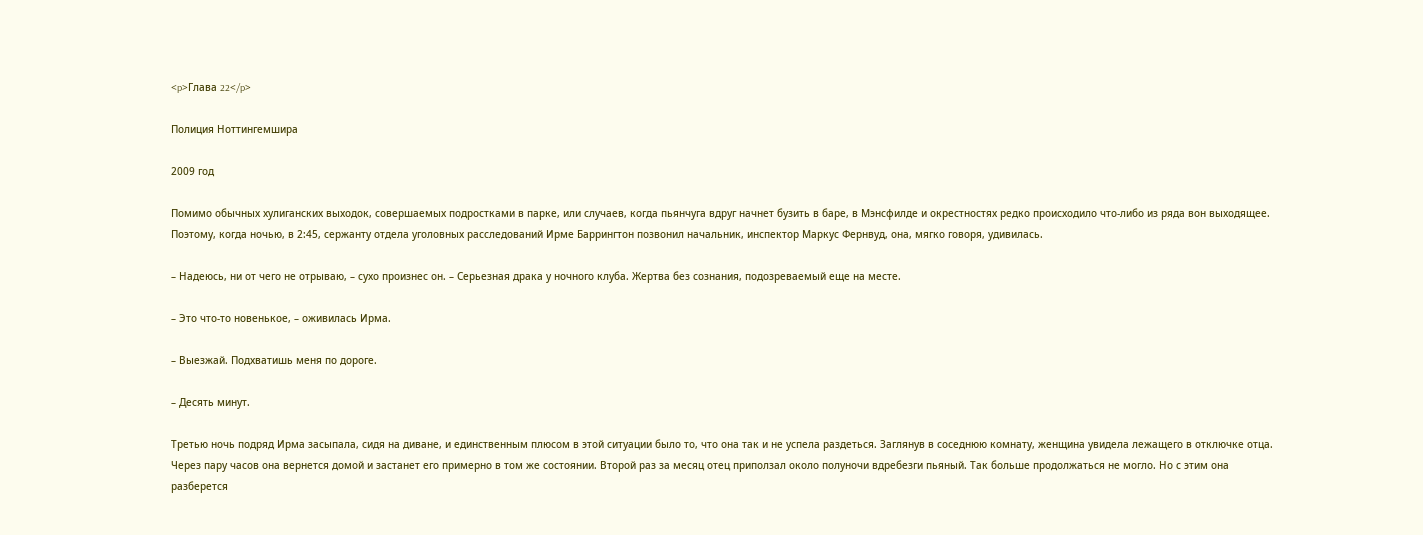<p>Глава 22</p>

Полиция Ноттингемшира

2009 год

Помимо обычных хулиганских выходок, совершаемых подростками в парке, или случаев, когда пьянчуга вдруг начнет бузить в баре, в Мэнсфилде и окрестностях редко происходило что-либо из ряда вон выходящее. Поэтому, когда ночью, в 2:45, сержанту отдела уголовных расследований Ирме Баррингтон позвонил начальник, инспектор Маркус Фернвуд, она, мягко говоря, удивилась.

– Надеюсь, ни от чего не отрываю, – сухо произнес он. – Серьезная драка у ночного клуба. Жертва без сознания, подозреваемый еще на месте.

– Это что-то новенькое, – оживилась Ирма.

– Выезжай. Подхватишь меня по дороге.

– Десять минут.

Третью ночь подряд Ирма засыпала, сидя на диване, и единственным плюсом в этой ситуации было то, что она так и не успела раздеться. Заглянув в соседнюю комнату, женщина увидела лежащего в отключке отца. Через пару часов она вернется домой и застанет его примерно в том же состоянии. Второй раз за месяц отец приползал около полуночи вдребезги пьяный. Так больше продолжаться не могло. Но с этим она разберется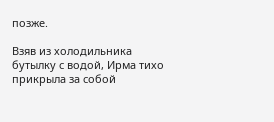позже.

Взяв из холодильника бутылку с водой, Ирма тихо прикрыла за собой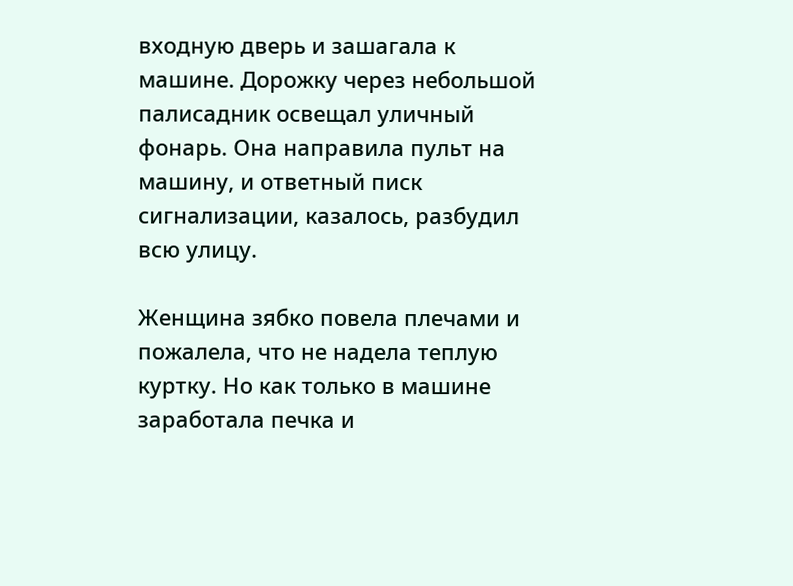входную дверь и зашагала к машине. Дорожку через небольшой палисадник освещал уличный фонарь. Она направила пульт на машину, и ответный писк сигнализации, казалось, разбудил всю улицу.

Женщина зябко повела плечами и пожалела, что не надела теплую куртку. Но как только в машине заработала печка и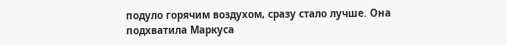подуло горячим воздухом, сразу стало лучше. Она подхватила Маркуса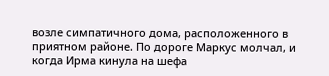возле симпатичного дома, расположенного в приятном районе. По дороге Маркус молчал, и когда Ирма кинула на шефа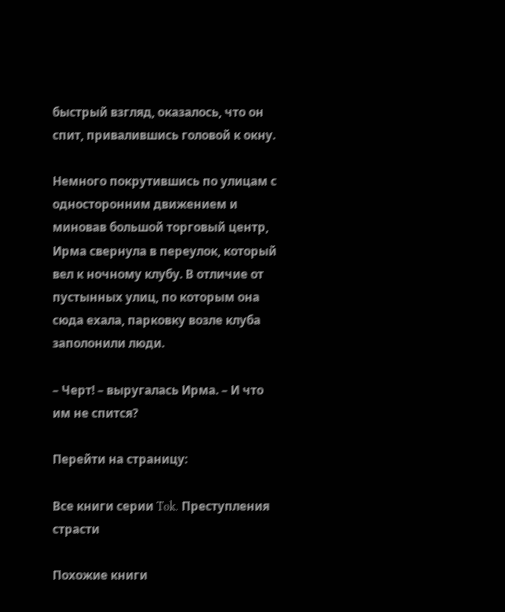быстрый взгляд, оказалось, что он спит, привалившись головой к окну.

Немного покрутившись по улицам с односторонним движением и миновав большой торговый центр, Ирма свернула в переулок, который вел к ночному клубу. В отличие от пустынных улиц, по которым она сюда ехала, парковку возле клуба заполонили люди.

– Черт! – выругалась Ирма. – И что им не спится?

Перейти на страницу:

Все книги серии Tok. Преступления страсти

Похожие книги